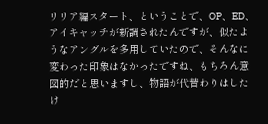リリア編スタート、ということで、OP、ED、アイキャッチが新調されたんですが、似たようなアングルを多用していたので、そんなに変わった印象はなかったですね、もちろん意図的だと思いますし、物語が代替わりはしたけ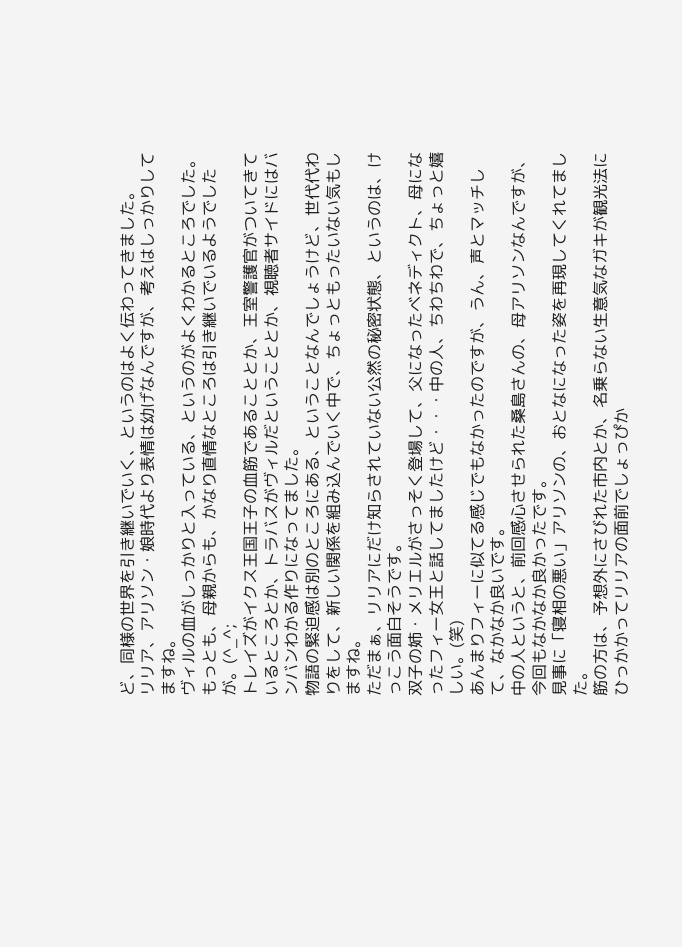ど、同様の世界を引き継いでいく、というのはよく伝わってきました。
リリア、アリソン・娘時代より表情は幼げなんですが、考えはしっかりしてますね。
ヴィルの血がしっかりと入っている、というのがよくわかるところでした。もっとも、母親からも、かなり直情なところは引き継いでいるようでしたが。(^_^;
トレイズがイクス王国王子の血筋であることとか、王室警護官がついてきているところとか、トラバスがヴィルだということとか、視聴者サイドにはバンバンわかる作りになってました。
物語の緊迫感は別のところにある、ということなんでしょうけど、世代代わりをして、新しい関係を組み込んでいく中で、ちょっともったいない気もしますね。
ただまぁ、リリアにだけ知らされていない公然の秘密状態、というのは、けっこう面白そうです。
双子の姉・メリエルがさっそく登場して、父になったベネディクト、母になったフィー女王と話してましたけど・・・中の人、ちわちわで、ちょっと嬉しい。(笑)
あんまりフィーに似てる感じでもなかったのですが、うん、声とマッチして、なかなか良いです。
中の人というと、前回感心させられた桑島さんの、母アリソンなんですが、今回もなかなか良かったです。
見事に「寝相の悪い」アリソンの、おとなになった姿を再現してくれてました。
筋の方は、予想外にさびれた市内とか、名乗らない生意気なガキが観光法にひっかかってリリアの面前でしょっぴか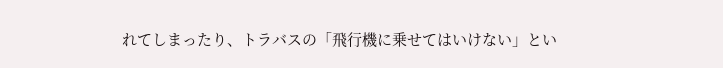れてしまったり、トラバスの「飛行機に乗せてはいけない」とい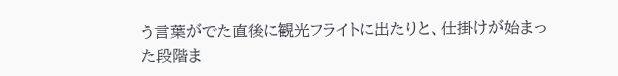う言葉がでた直後に観光フライトに出たりと、仕掛けが始まった段階ま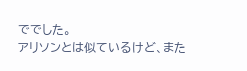ででした。
アリソンとは似ているけど、また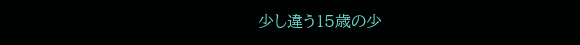少し違う15歳の少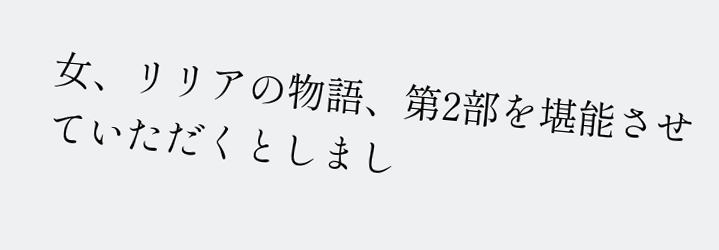女、リリアの物語、第2部を堪能させていただくとしまし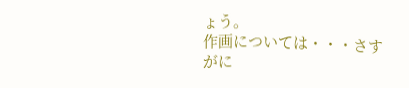ょう。
作画については・・・さすがに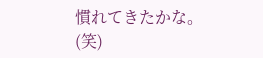慣れてきたかな。(笑)